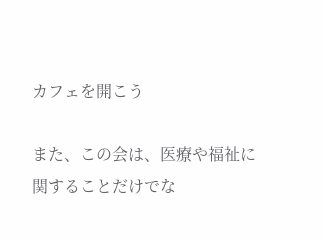カフェを開こう

また、この会は、医療や福祉に関することだけでな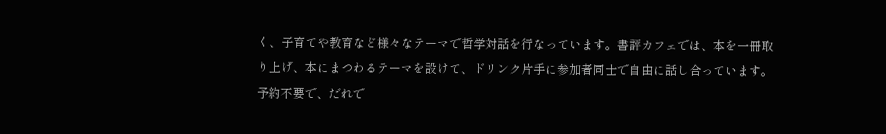く、子育てや教育など様々なテーマで哲学対話を行なっています。書評カフェでは、本を一冊取り上げ、本にまつわるテーマを設けて、ドリンク片手に参加者同士で自由に話し合っています。予約不要で、だれで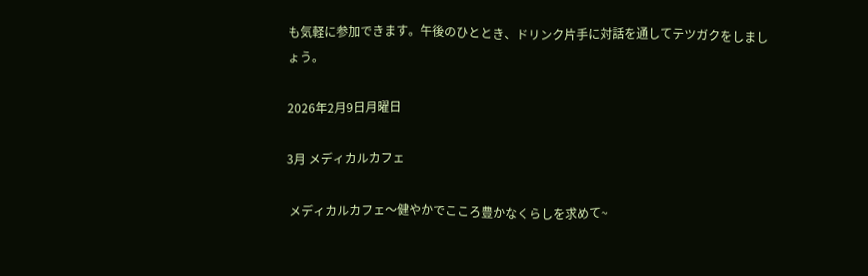も気軽に参加できます。午後のひととき、ドリンク片手に対話を通してテツガクをしましょう。

2026年2月9日月曜日

3月 メディカルカフェ

 メディカルカフェ〜健やかでこころ豊かなくらしを求めて~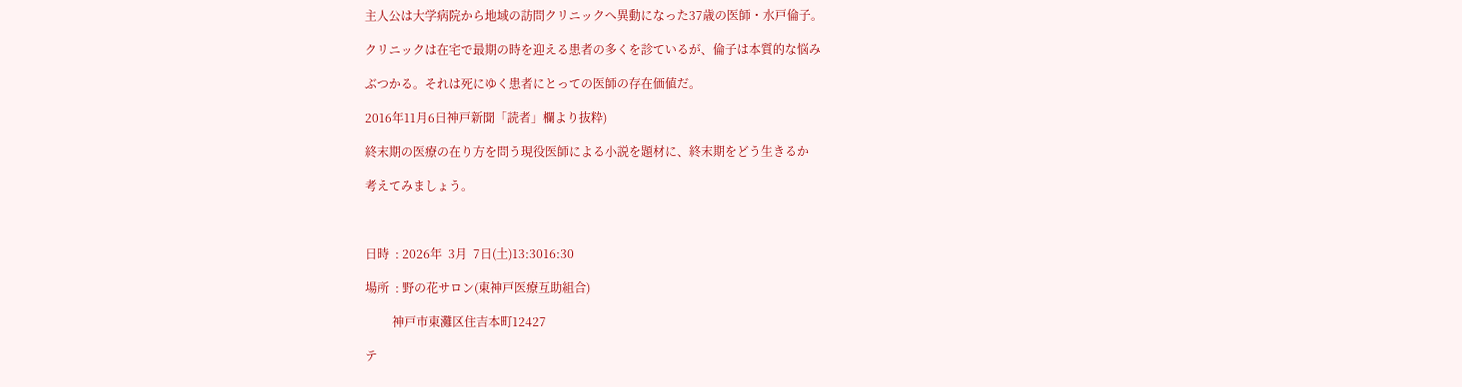主人公は大学病院から地域の訪問クリニックへ異動になった37歳の医師・水戸倫子。

クリニックは在宅で最期の時を迎える患者の多くを診ているが、倫子は本質的な悩み

ぶつかる。それは死にゆく患者にとっての医師の存在価値だ。

2016年11月6日神戸新聞「読者」欄より抜粋)

終末期の医療の在り方を問う現役医師による小説を題材に、終末期をどう生きるか

考えてみましょう。



日時  : 2026年  3月  7日(土)13:3016:30

場所  : 野の花サロン(東神戸医療互助組合)

         神戸市東灘区住吉本町12427

テ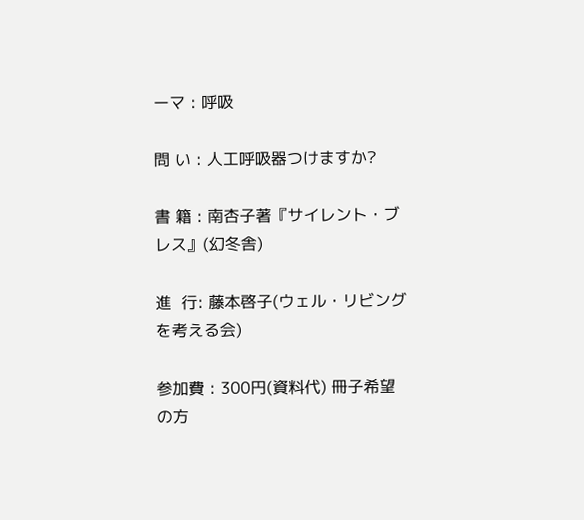ーマ : 呼吸

問 い : 人工呼吸器つけますか?

書 籍 : 南杏子著『サイレント・ブレス』(幻冬舎)

進  行: 藤本啓子(ウェル・リビングを考える会)

参加費 : 300円(資料代) 冊子希望の方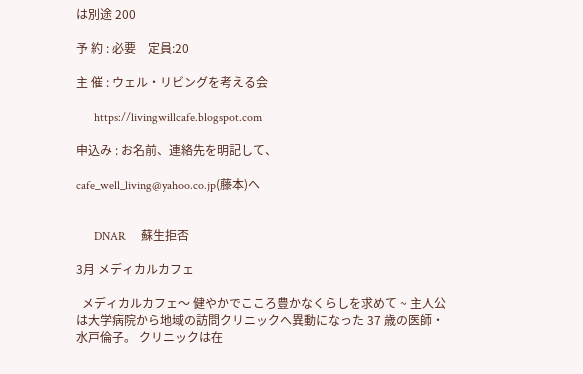は別途 200

予 約 : 必要    定員:20

主 催 : ウェル・リビングを考える会

      https://livingwillcafe.blogspot.com

申込み : お名前、連絡先を明記して、

cafe_well_living@yahoo.co.jp(藤本)へ


      DNAR     蘇生拒否

3月 メディカルカフェ

  メディカルカフェ〜 健やかでこころ豊かなくらしを求めて ~ 主人公は大学病院から地域の訪問クリニックへ異動になった 37 歳の医師・水戸倫子。 クリニックは在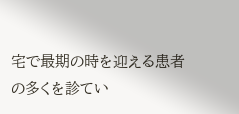宅で最期の時を迎える患者の多くを診てい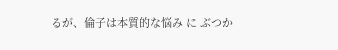るが、倫子は本質的な悩み に ぶつか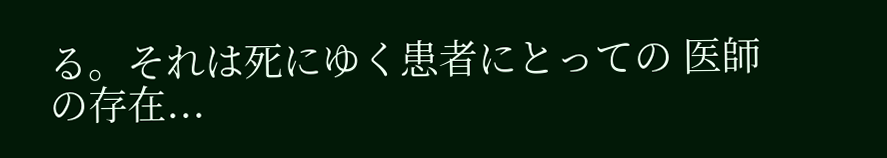る。それは死にゆく患者にとっての 医師の存在...